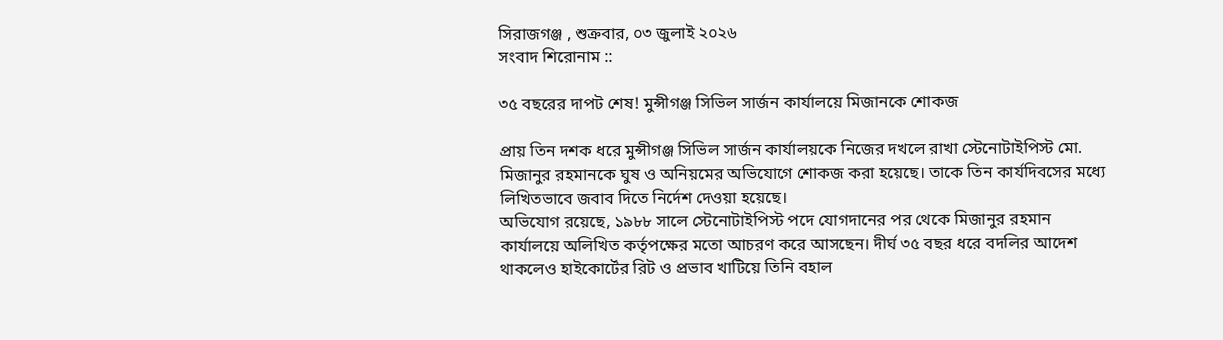সিরাজগঞ্জ , শুক্রবার, ০৩ জুলাই ২০২৬
সংবাদ শিরোনাম ::

৩৫ বছরের দাপট শেষ! মুন্সীগঞ্জ সিভিল সার্জন কার্যালয়ে মিজানকে শোকজ

প্রায় তিন দশক ধরে মুন্সীগঞ্জ সিভিল সার্জন কার্যালয়কে নিজের দখলে রাখা স্টেনোটাইপিস্ট মো. মিজানুর রহমানকে ঘুষ ও অনিয়মের অভিযোগে শোকজ করা হয়েছে। তাকে তিন কার্যদিবসের মধ্যে লিখিতভাবে জবাব দিতে নির্দেশ দেওয়া হয়েছে।
অভিযোগ রয়েছে, ১৯৮৮ সালে স্টেনোটাইপিস্ট পদে যোগদানের পর থেকে মিজানুর রহমান কার্যালয়ে অলিখিত কর্তৃপক্ষের মতো আচরণ করে আসছেন। দীর্ঘ ৩৫ বছর ধরে বদলির আদেশ থাকলেও হাইকোর্টের রিট ও প্রভাব খাটিয়ে তিনি বহাল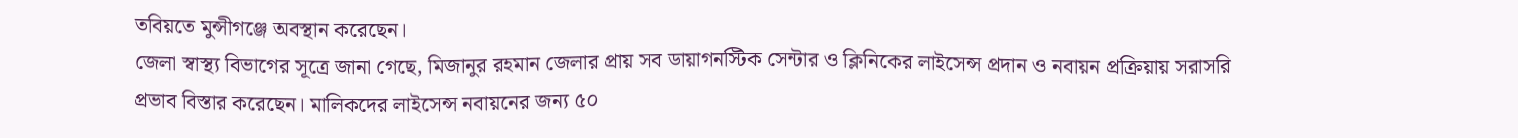তবিয়তে মুন্সীগঞ্জে অবস্থান করেছেন।
জেলা স্বাস্থ্য বিভাগের সূত্রে জানা গেছে, মিজানুর রহমান জেলার প্রায় সব ডায়াগনস্টিক সেন্টার ও ক্লিনিকের লাইসেন্স প্রদান ও নবায়ন প্রক্রিয়ায় সরাসরি প্রভাব বিস্তার করেছেন। মালিকদের লাইসেন্স নবায়নের জন্য ৫০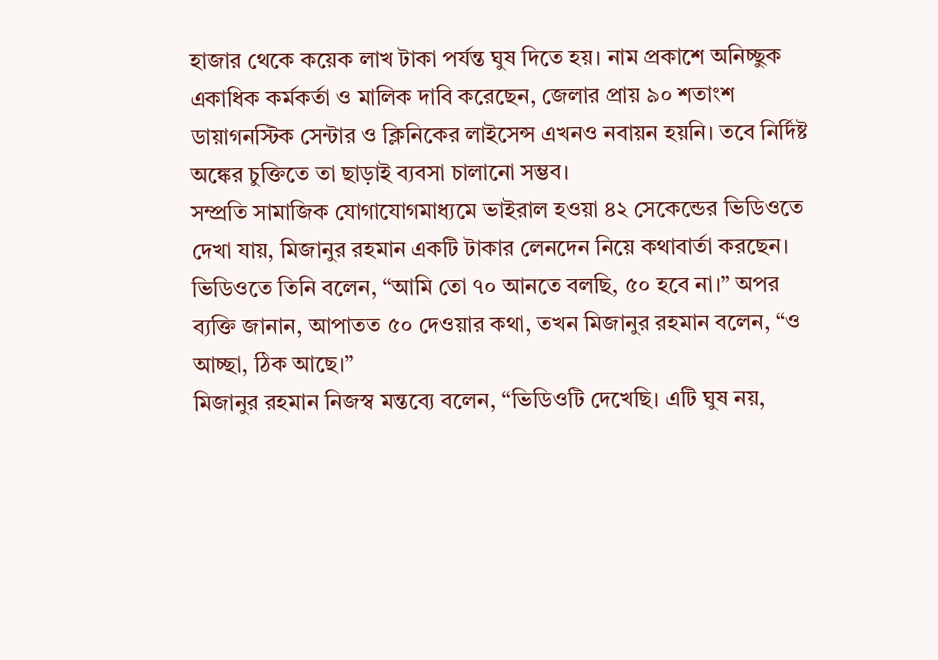হাজার থেকে কয়েক লাখ টাকা পর্যন্ত ঘুষ দিতে হয়। নাম প্রকাশে অনিচ্ছুক একাধিক কর্মকর্তা ও মালিক দাবি করেছেন, জেলার প্রায় ৯০ শতাংশ ডায়াগনস্টিক সেন্টার ও ক্লিনিকের লাইসেন্স এখনও নবায়ন হয়নি। তবে নির্দিষ্ট অঙ্কের চুক্তিতে তা ছাড়াই ব্যবসা চালানো সম্ভব।
সম্প্রতি সামাজিক যোগাযোগমাধ্যমে ভাইরাল হওয়া ৪২ সেকেন্ডের ভিডিওতে দেখা যায়, মিজানুর রহমান একটি টাকার লেনদেন নিয়ে কথাবার্তা করছেন। ভিডিওতে তিনি বলেন, “আমি তো ৭০ আনতে বলছি, ৫০ হবে না।” অপর ব্যক্তি জানান, আপাতত ৫০ দেওয়ার কথা, তখন মিজানুর রহমান বলেন, “ও আচ্ছা, ঠিক আছে।”
মিজানুর রহমান নিজস্ব মন্তব্যে বলেন, “ভিডিওটি দেখেছি। এটি ঘুষ নয়,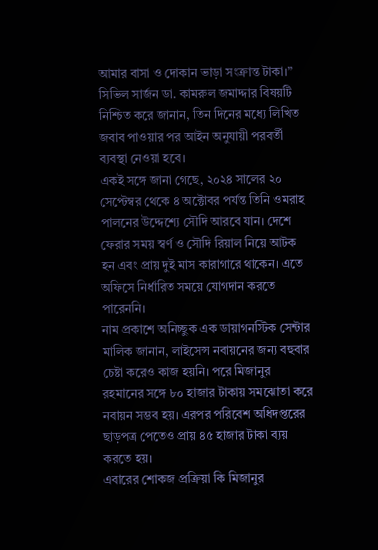আমার বাসা ও দোকান ভাড়া সংক্রান্ত টাকা।”
সিভিল সার্জন ডা. কামরুল জমাদ্দার বিষয়টি নিশ্চিত করে জানান, তিন দিনের মধ্যে লিখিত জবাব পাওয়ার পর আইন অনুযায়ী পরবর্তী ব্যবস্থা নেওয়া হবে।
একই সঙ্গে জানা গেছে, ২০২৪ সালের ২০ সেপ্টেম্বর থেকে ৪ অক্টোবর পর্যন্ত তিনি ওমরাহ পালনের উদ্দেশ্যে সৌদি আরবে যান। দেশে ফেরার সময় স্বর্ণ ও সৌদি রিয়াল নিয়ে আটক হন এবং প্রায় দুই মাস কারাগারে থাকেন। এতে অফিসে নির্ধারিত সময়ে যোগদান করতে পারেননি।
নাম প্রকাশে অনিচ্ছুক এক ডায়াগনস্টিক সেন্টার মালিক জানান, লাইসেন্স নবায়নের জন্য বহুবার চেষ্টা করেও কাজ হয়নি। পরে মিজানুর রহমানের সঙ্গে ৮০ হাজার টাকায় সমঝোতা করে নবায়ন সম্ভব হয়। এরপর পরিবেশ অধিদপ্তরের ছাড়পত্র পেতেও প্রায় ৪৫ হাজার টাকা ব্যয় করতে হয়।
এবারের শোকজ প্রক্রিয়া কি মিজানুর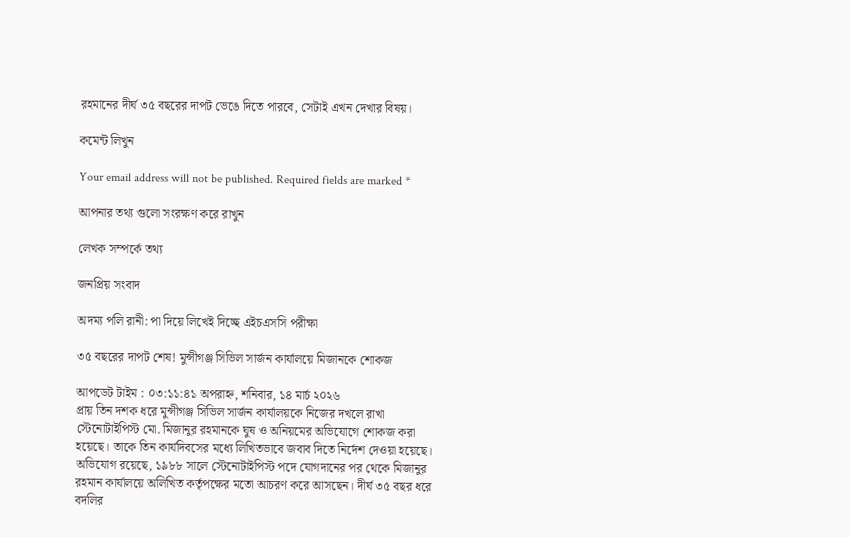রহমানের দীর্ঘ ৩৫ বছরের দাপট ভেঙে দিতে পারবে, সেটাই এখন দেখার বিষয়।

কমেন্ট লিখুন

Your email address will not be published. Required fields are marked *

আপনার তথ্য গুলো সংরক্ষণ করে রাখুন

লেখক সম্পর্কে তথ্য

জনপ্রিয় সংবাদ

অদম্য পলি রানী: পা দিয়ে লিখেই দিচ্ছে এইচএসসি পরীক্ষা

৩৫ বছরের দাপট শেষ! মুন্সীগঞ্জ সিভিল সার্জন কার্যালয়ে মিজানকে শোকজ

আপডেট টাইম : ০৩:১১:৪১ অপরাহ্ন, শনিবার, ১৪ মার্চ ২০২৬
প্রায় তিন দশক ধরে মুন্সীগঞ্জ সিভিল সার্জন কার্যালয়কে নিজের দখলে রাখা স্টেনোটাইপিস্ট মো. মিজানুর রহমানকে ঘুষ ও অনিয়মের অভিযোগে শোকজ করা হয়েছে। তাকে তিন কার্যদিবসের মধ্যে লিখিতভাবে জবাব দিতে নির্দেশ দেওয়া হয়েছে।
অভিযোগ রয়েছে, ১৯৮৮ সালে স্টেনোটাইপিস্ট পদে যোগদানের পর থেকে মিজানুর রহমান কার্যালয়ে অলিখিত কর্তৃপক্ষের মতো আচরণ করে আসছেন। দীর্ঘ ৩৫ বছর ধরে বদলির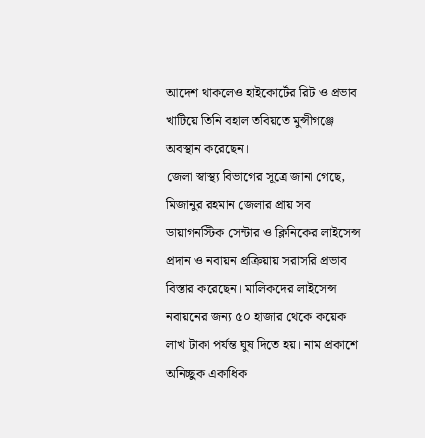আদেশ থাকলেও হাইকোর্টের রিট ও প্রভাব খাটিয়ে তিনি বহাল তবিয়তে মুন্সীগঞ্জে অবস্থান করেছেন।
জেলা স্বাস্থ্য বিভাগের সূত্রে জানা গেছে, মিজানুর রহমান জেলার প্রায় সব ডায়াগনস্টিক সেন্টার ও ক্লিনিকের লাইসেন্স প্রদান ও নবায়ন প্রক্রিয়ায় সরাসরি প্রভাব বিস্তার করেছেন। মালিকদের লাইসেন্স নবায়নের জন্য ৫০ হাজার থেকে কয়েক লাখ টাকা পর্যন্ত ঘুষ দিতে হয়। নাম প্রকাশে অনিচ্ছুক একাধিক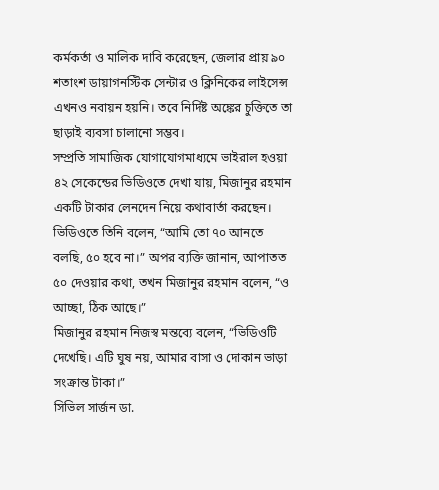কর্মকর্তা ও মালিক দাবি করেছেন, জেলার প্রায় ৯০ শতাংশ ডায়াগনস্টিক সেন্টার ও ক্লিনিকের লাইসেন্স এখনও নবায়ন হয়নি। তবে নির্দিষ্ট অঙ্কের চুক্তিতে তা ছাড়াই ব্যবসা চালানো সম্ভব।
সম্প্রতি সামাজিক যোগাযোগমাধ্যমে ভাইরাল হওয়া ৪২ সেকেন্ডের ভিডিওতে দেখা যায়, মিজানুর রহমান একটি টাকার লেনদেন নিয়ে কথাবার্তা করছেন। ভিডিওতে তিনি বলেন, “আমি তো ৭০ আনতে বলছি, ৫০ হবে না।” অপর ব্যক্তি জানান, আপাতত ৫০ দেওয়ার কথা, তখন মিজানুর রহমান বলেন, “ও আচ্ছা, ঠিক আছে।”
মিজানুর রহমান নিজস্ব মন্তব্যে বলেন, “ভিডিওটি দেখেছি। এটি ঘুষ নয়, আমার বাসা ও দোকান ভাড়া সংক্রান্ত টাকা।”
সিভিল সার্জন ডা.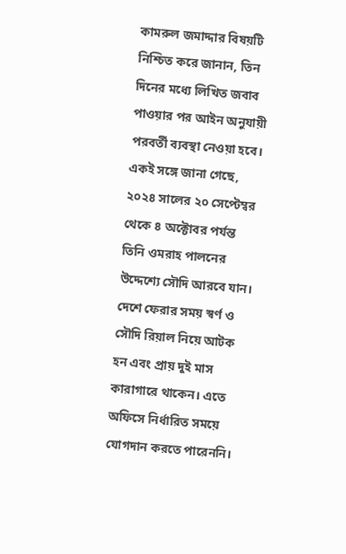কামরুল জমাদ্দার বিষয়টি নিশ্চিত করে জানান, তিন দিনের মধ্যে লিখিত জবাব পাওয়ার পর আইন অনুযায়ী পরবর্তী ব্যবস্থা নেওয়া হবে।
একই সঙ্গে জানা গেছে, ২০২৪ সালের ২০ সেপ্টেম্বর থেকে ৪ অক্টোবর পর্যন্ত তিনি ওমরাহ পালনের উদ্দেশ্যে সৌদি আরবে যান। দেশে ফেরার সময় স্বর্ণ ও সৌদি রিয়াল নিয়ে আটক হন এবং প্রায় দুই মাস কারাগারে থাকেন। এতে অফিসে নির্ধারিত সময়ে যোগদান করতে পারেননি।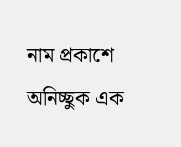নাম প্রকাশে অনিচ্ছুক এক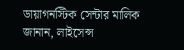ডায়াগনস্টিক সেন্টার মালিক জানান, লাইসেন্স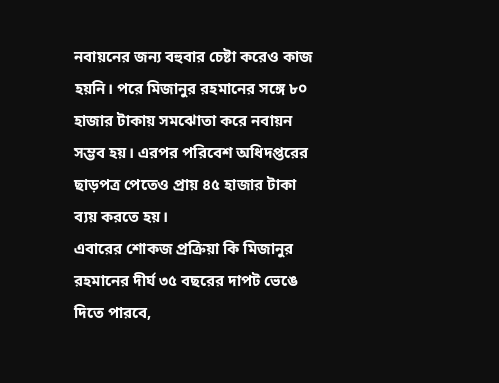নবায়নের জন্য বহুবার চেষ্টা করেও কাজ হয়নি। পরে মিজানুর রহমানের সঙ্গে ৮০ হাজার টাকায় সমঝোতা করে নবায়ন সম্ভব হয়। এরপর পরিবেশ অধিদপ্তরের ছাড়পত্র পেতেও প্রায় ৪৫ হাজার টাকা ব্যয় করতে হয়।
এবারের শোকজ প্রক্রিয়া কি মিজানুর রহমানের দীর্ঘ ৩৫ বছরের দাপট ভেঙে দিতে পারবে,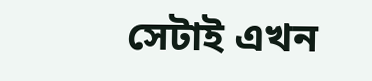সেটাই এখন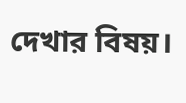দেখার বিষয়।